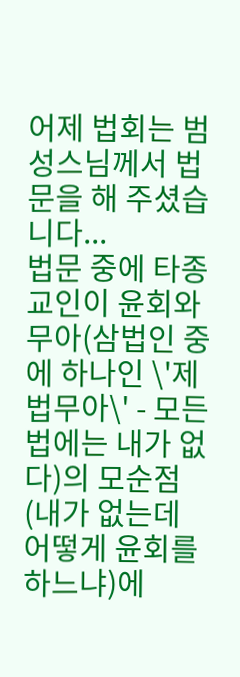어제 법회는 범성스님께서 법문을 해 주셨습니다...
법문 중에 타종교인이 윤회와 무아(삼법인 중에 하나인 \'제법무아\' - 모든 법에는 내가 없다)의 모순점(내가 없는데 어떻게 윤회를 하느냐)에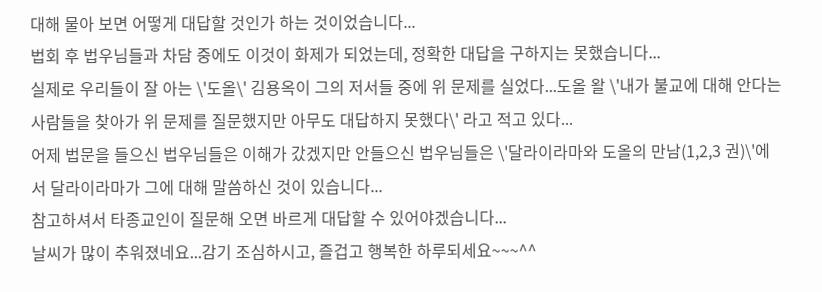대해 물아 보면 어떻게 대답할 것인가 하는 것이었습니다...
법회 후 법우님들과 차담 중에도 이것이 화제가 되었는데, 정확한 대답을 구하지는 못했습니다...
실제로 우리들이 잘 아는 \'도올\' 김용옥이 그의 저서들 중에 위 문제를 실었다...도올 왈 \'내가 불교에 대해 안다는 사람들을 찾아가 위 문제를 질문했지만 아무도 대답하지 못했다\' 라고 적고 있다...
어제 법문을 들으신 법우님들은 이해가 갔겠지만 안들으신 법우님들은 \'달라이라마와 도올의 만남(1,2,3 권)\'에서 달라이라마가 그에 대해 말씀하신 것이 있습니다...
참고하셔서 타종교인이 질문해 오면 바르게 대답할 수 있어야겠습니다...
날씨가 많이 추워졌네요...감기 조심하시고, 즐겁고 행복한 하루되세요~~~^^